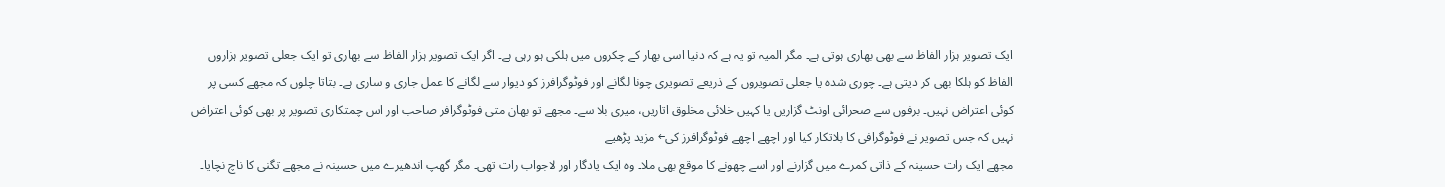ایک تصویر ہزار الفاظ سے بھی بھاری ہوتی ہے۔ مگر المیہ تو یہ ہے کہ دنیا اسی بھار کے چکروں میں ہلکی ہو رہی ہے۔ اگر ایک تصویر ہزار الفاظ سے بھاری تو ایک جعلی تصویر ہزاروں الفاظ کو ہلکا بھی کر دیتی ہے۔ چوری شدہ یا جعلی تصویروں کے ذریعے تصویری چونا لگانے اور فوٹوگرافرز کو دیوار سے لگانے کا عمل جاری و ساری ہے۔ بتاتا چلوں کہ مجھے کسی پر کوئی اعتراض نہیں۔ برفوں سے صحرائی اونٹ گزاریں یا کہیں خلائی مخلوق اتاریں، میری بلا سے۔ مجھے تو بھان متی فوٹوگرافر صاحب اور اس چمتکاری تصویر پر بھی کوئی اعتراض نہیں کہ جس تصویر نے فوٹوگرافی کا بلاتکار کیا اور اچھے اچھے فوٹوگرافرز کی← مزید پڑھیے
مجھے ایک رات حسینہ کے ذاتی کمرے میں گزارنے اور اسے چھونے کا موقع بھی ملا۔ وہ ایک یادگار اور لاجواب رات تھی۔ مگر گھپ اندھیرے میں حسینہ نے مجھے تگنی کا ناچ نچایا۔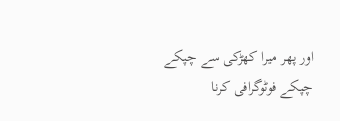اور پھر میرا کھڑکی سے چپکے چپکے فوٹوگرافی کرنا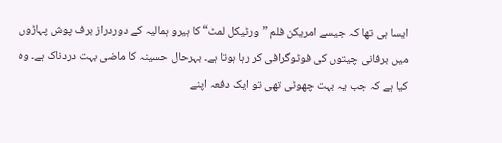ایسا ہی تھا کہ جیسے امریکن فلم ”ورٹیکل لمٹ“ کا ہیرو ہمالیہ کے دوردراز برف پوش پہاڑوں میں برفانی چیتوں کی فوٹوگرافی کر رہا ہوتا ہے۔ بہرحال حسینہ کا ماضی بہت دردناک ہے۔ وہ کیا ہے کہ جب یہ بہت چھوٹی تھی تو ایک دفعہ اپنے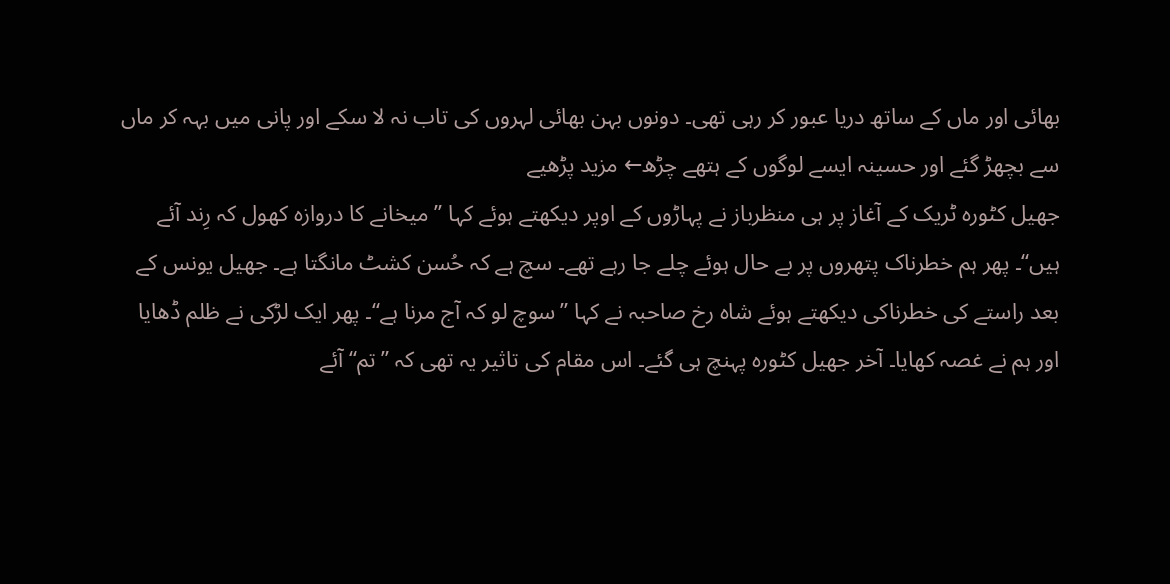بھائی اور ماں کے ساتھ دریا عبور کر رہی تھی۔ دونوں بہن بھائی لہروں کی تاب نہ لا سکے اور پانی میں بہہ کر ماں سے بچھڑ گئے اور حسینہ ایسے لوگوں کے ہتھے چڑھ← مزید پڑھیے
جھیل کٹورہ ٹریک کے آغاز پر ہی منظرباز نے پہاڑوں کے اوپر دیکھتے ہوئے کہا ”میخانے کا دروازہ کھول کہ رِند آئے ہیں“۔ پھر ہم خطرناک پتھروں پر بے حال ہوئے چلے جا رہے تھے۔ سچ ہے کہ حُسن کشٹ مانگتا ہے۔ جھیل یونس کے بعد راستے کی خطرناکی دیکھتے ہوئے شاہ رخ صاحبہ نے کہا ”سوچ لو کہ آج مرنا ہے“۔ پھر ایک لڑکی نے ظلم ڈھایا اور ہم نے غصہ کھایا۔ آخر جھیل کٹورہ پہنچ ہی گئے۔ اس مقام کی تاثیر یہ تھی کہ ”تم“ آئے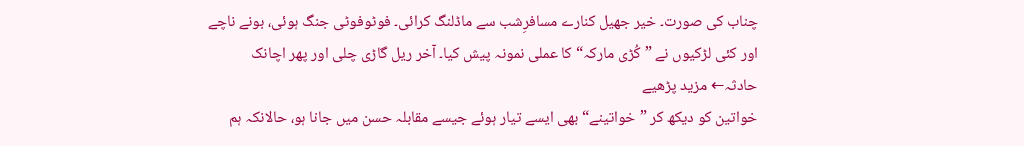چناب کی صورت۔ خیر جھیل کنارے مسافرِشب سے ماڈلنگ کرائی۔ فوٹوفوٹی جنگ ہوئی، بونے ناچے اور کئی لڑکیوں نے ”کُڑی مارکہ“ کا عملی نمونہ پیش کیا۔ آخر ریل گاڑی چلی اور پھر اچانک حادثہ← مزید پڑھیے
خواتین کو دیکھ کر ”خواتینے“ بھی ایسے تیار ہوئے جیسے مقابلہ حسن میں جانا ہو، حالانکہ ہم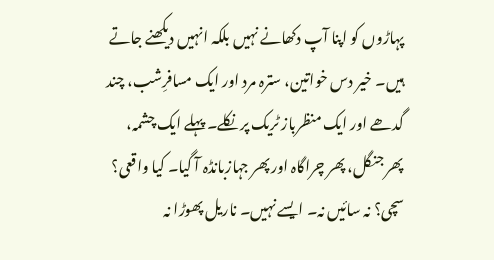پہاڑوں کو اپنا آپ دکھانے نہیں بلکہ انہیں دیکھنے جاتے ہیں۔ خیر دس خواتین، سترہ مرد اور ایک مسافرِشب، چند گدھے اور ایک منظرباز ٹریک پر نکلے۔ پہلے ایک چشمہ، پھر جنگل، پھر چراگاہ اور پھر جہازبانڈہ آ گیا۔ کیا واقعی؟ سچی؟ نہ سائیں نہ۔ ایسے نہیں۔ ناریل پھوڑا نہ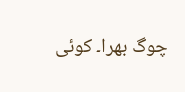چوگ بھرا۔ کوئی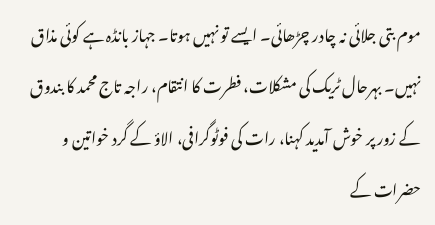موم بتی جلائی نہ چادر چڑھائی۔ ایسے تو نہیں ہوتا۔ جہاز بانڈہ ہے کوئی مذاق نہیں۔ بہرحال ٹریک کی مشکلات، فطرت کا انتقام، راجہ تاج محمد کا بندوق کے زور پر خوش آمدید کہنا، رات کی فوٹوگرافی، الاؤ کے گرد خواتین و حضرات کے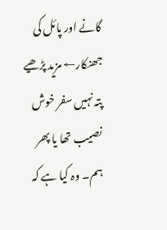گانے اور پائل کی جھنکار← مزید پڑھیے
پتہ نہیں سفر خوش نصیب تھا یا پھر ہم۔ وہ کیا ہے کہ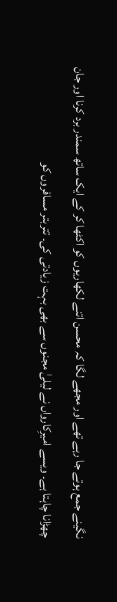نگینے جمع ہوتے جا رہے تھے اور مجھے لگا کہ محسن اتنے لکھاریوں کو اکٹھا کر کے ایک ساتھ سمندر برد کرنا اور جان چھڑانا چاہتا ہے۔ ویسے امیرِکارواں نے لیلیٰ مجنوں سے بھی بہت زیادتی کی۔ تتربتر مسافروں کو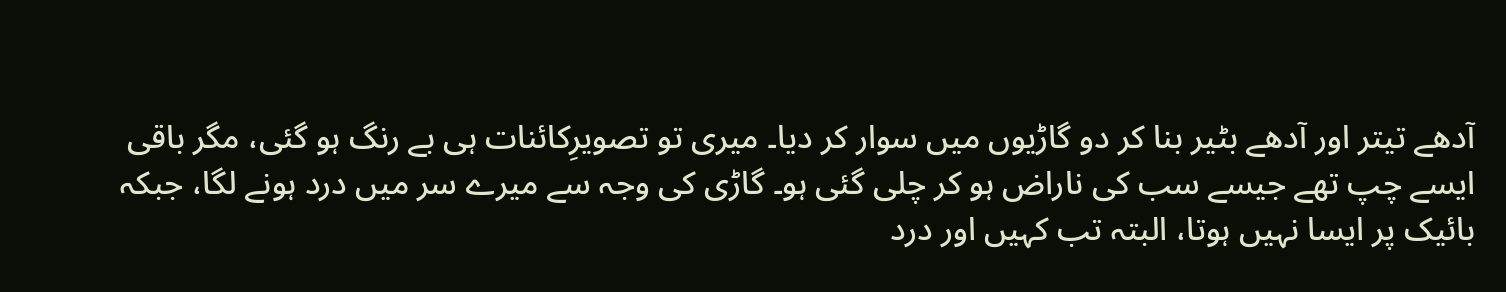آدھے تیتر اور آدھے بٹیر بنا کر دو گاڑیوں میں سوار کر دیا۔ میری تو تصویرِکائنات ہی بے رنگ ہو گئی، مگر باقی ایسے چپ تھے جیسے سب کی ناراض ہو کر چلی گئی ہو۔ گاڑی کی وجہ سے میرے سر میں درد ہونے لگا، جبکہ بائیک پر ایسا نہیں ہوتا، البتہ تب کہیں اور درد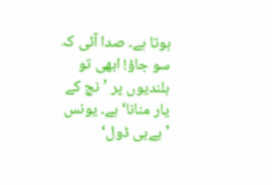ہوتا ہے۔ صدا آئی کہ سو جاؤ! ابھی تو بلندیوں پر ’نچ کے یار منانا‘ ہے۔ یونس ’بےبی ڈول‘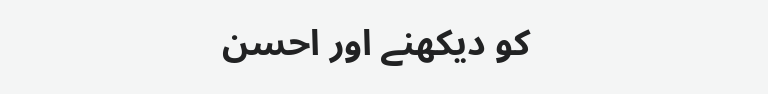کو دیکھنے اور احسن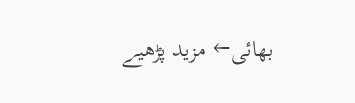بھائی← مزید پڑھیے